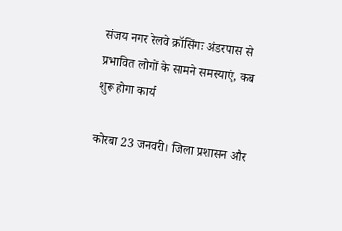संजय नगर रेलवे क्रॉसिंगः अंडरपास से प्रभावित लोगों के सामने समस्याएं, कब शुरू होगा कार्य

कोरबा 23 जनवरी। जिला प्रशासन और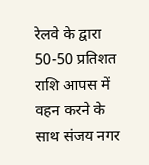रेलवे के द्वारा 50-50 प्रतिशत राशि आपस में वहन करने के साथ संजय नगर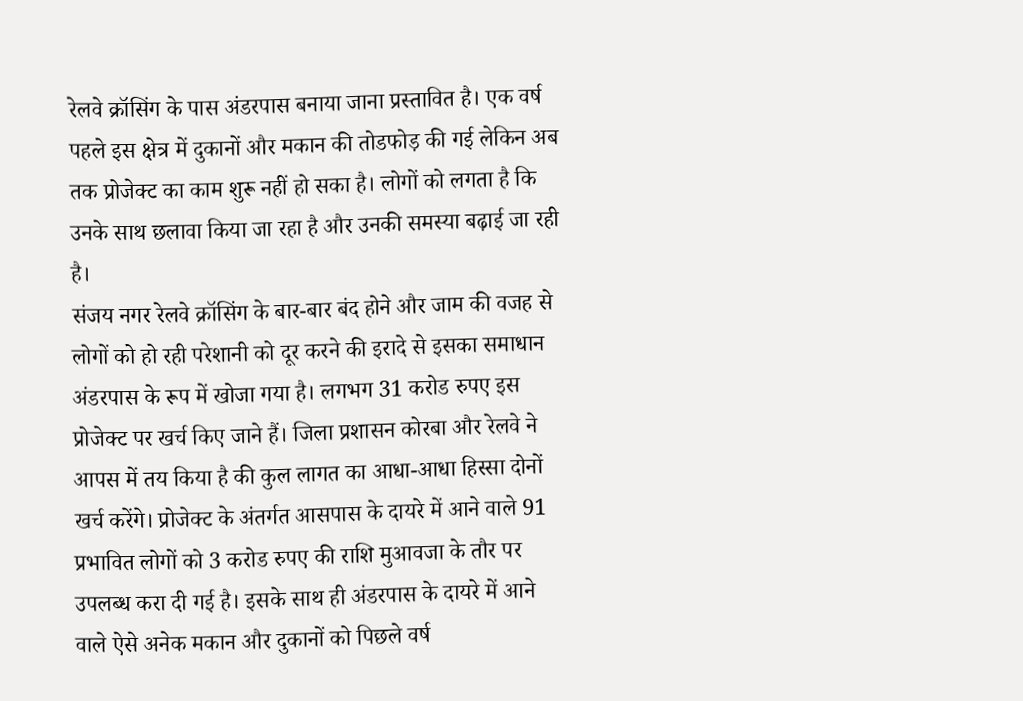रेलवे क्रॉसिंग के पास अंडरपास बनाया जाना प्रस्तावित है। एक वर्ष पहले इस क्षेत्र में दुकानों और मकान की तोडफोड़ की गई लेकिन अब तक प्रोजेक्ट का काम शुरू नहीं हो सका है। लोगों को लगता है कि उनके साथ छलावा किया जा रहा है और उनकी समस्या बढ़ाई जा रही है।
संजय नगर रेलवे क्रॉसिंग के बार-बार बंद होने और जाम की वजह से लोगों को हो रही परेशानी को दूर करने की इरादे से इसका समाधान अंडरपास के रूप में खोजा गया है। लगभग 31 करोड रुपए इस प्रोजेक्ट पर खर्च किए जाने हैं। जिला प्रशासन कोरबा और रेलवे ने आपस में तय किया है की कुल लागत का आधा-आधा हिस्सा दोनों खर्च करेंगे। प्रोजेक्ट के अंतर्गत आसपास के दायरे में आने वाले 91 प्रभावित लोगों को 3 करोड रुपए की राशि मुआवजा के तौर पर उपलब्ध करा दी गई है। इसके साथ ही अंडरपास के दायरे में आने वाले ऐसे अनेक मकान और दुकानों को पिछले वर्ष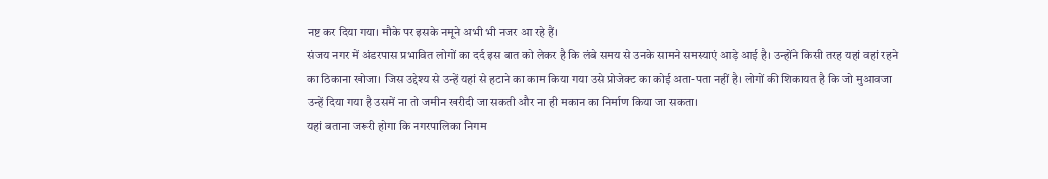नष्ट कर दिया गया। मौके पर इसके नमूने अभी भी नजर आ रहे हैं।
संजय नगर में अंडरपास प्रभावित लोगों का दर्द इस बात को लेकर है कि लंबे समय से उनके सामने समस्याएं आड़े आई है। उन्होंने किसी तरह यहां वहां रहने का ठिकाना खोजा। जिस उद्देश्य से उन्हें यहां से हटाने का काम किया गया उसे प्रोजेक्ट का कोई अता-पता नहीं है। लोगों की शिकायत है कि जो मुआवजा उन्हें दिया गया है उसमें ना तो जमीन खरीदी जा सकती और ना ही मकान का निर्माण किया जा सकता।
यहां बताना जरूरी होगा कि नगरपालिका निगम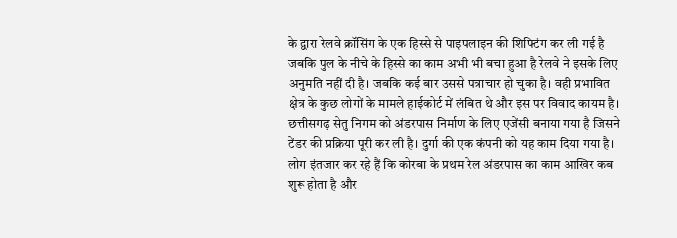के द्वारा रेलवे क्रॉसिंग के एक हिस्से से पाइपलाइन की शिफ्टिंग कर ली गई है जबकि पुल के नीचे के हिस्से का काम अभी भी बचा हुआ है रेलवे ने इसके लिए अनुमति नहीं दी है। जबकि कई बार उससे पत्राचार हो चुका है। वही प्रभावित क्षेत्र के कुछ लोगों के मामले हाईकोर्ट में लंबित थे और इस पर विवाद कायम है। छत्तीसगढ़ सेतु निगम को अंडरपास निर्माण के लिए एजेंसी बनाया गया है जिसने टेंडर की प्रक्रिया पूरी कर ली है। दुर्गा की एक कंपनी को यह काम दिया गया है। लोग इंतजार कर रहे हैं कि कोरबा के प्रथम रेल अंडरपास का काम आखिर कब शुरू होता है और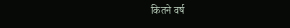कितने वर्ष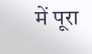में पूरा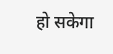हो सकेगा